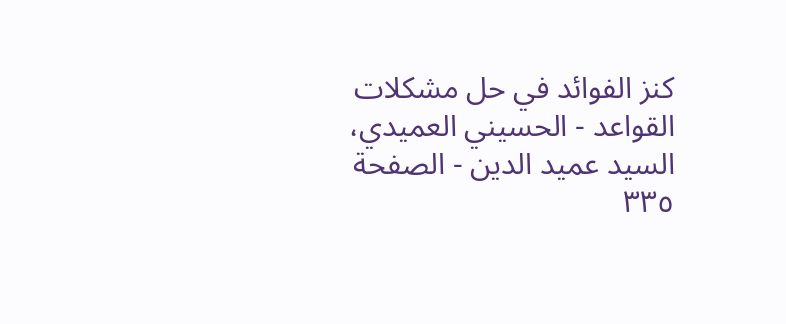كنز الفوائد في حل مشكلات القواعد - الحسيني العميدي، السيد عميد الدين - الصفحة ٣٣٥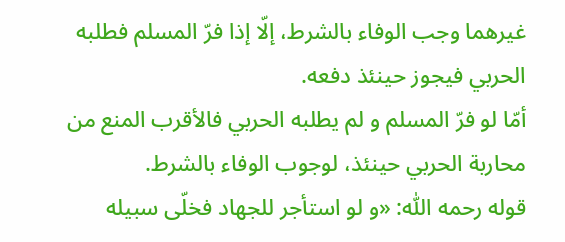غيرهما وجب الوفاء بالشرط، إلّا إذا فرّ المسلم فطلبه الحربي فيجوز حينئذ دفعه.
أمّا لو فرّ المسلم و لم يطلبه الحربي فالأقرب المنع من محاربة الحربي حينئذ، لوجوب الوفاء بالشرط.
قوله رحمه اللّٰه: «و لو استأجر للجهاد فخلّى سبيله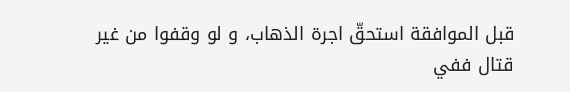قبل الموافقة استحقّ اجرة الذهاب، و لو وقفوا من غير قتال ففي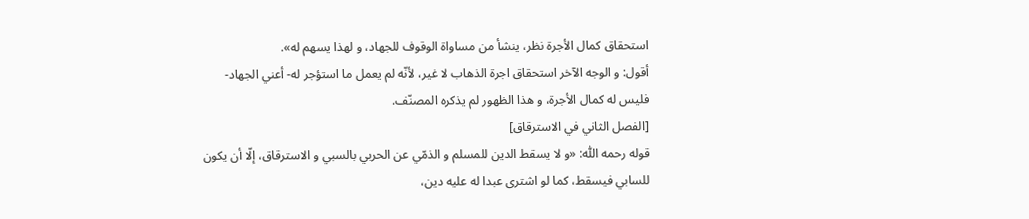استحقاق كمال الأجرة نظر، ينشأ من مساواة الوقوف للجهاد، و لهذا يسهم له».
أقول: و الوجه الآخر استحقاق اجرة الذهاب لا غير، لأنّه لم يعمل ما استؤجر له- أعني الجهاد- فليس له كمال الأجرة، و هذا الظهور لم يذكره المصنّف.
[الفصل الثاني في الاسترقاق]
قوله رحمه اللّٰه: «و لا يسقط الدين للمسلم و الذمّي عن الحربي بالسبي و الاسترقاق، إلّا أن يكون للسابي فيسقط، كما لو اشترى عبدا له عليه دين،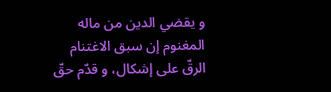و يقضي الدين من ماله المغنوم إن سبق الاغتنام الرقّ على إشكال، و قدّم حقّ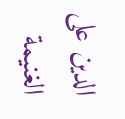الدين على الغنيمة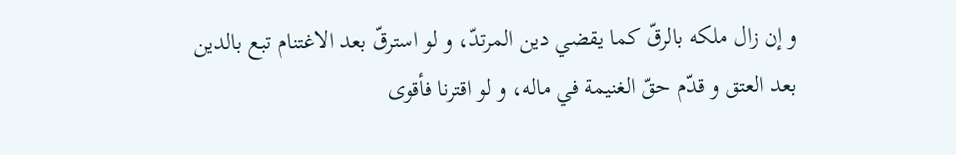و إن زال ملكه بالرقّ كما يقضي دين المرتدّ، و لو استرقّ بعد الاغتنام تبع بالدين بعد العتق و قدّم حقّ الغنيمة في ماله، و لو اقترنا فأقوى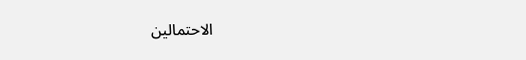الاحتمالين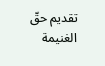تقديم حقّ الغنيمة